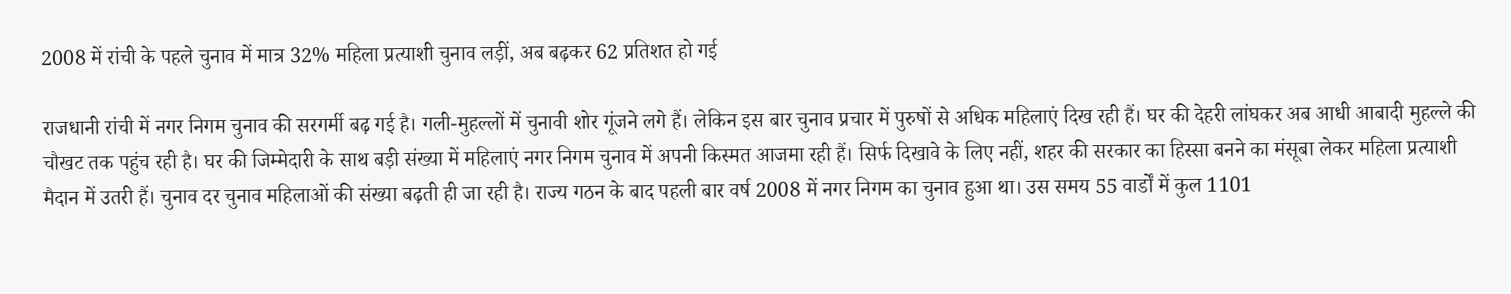2008 में रांची के पहले चुनाव में मात्र 32% महिला प्रत्याशी चुनाव लड़ीं, अब बढ़कर 62 प्रतिशत हो गई

राजधानी रांची में नगर निगम चुनाव की सरगर्मी बढ़ गई है। गली-मुहल्लों में चुनावी शोर गूंजने लगे हैं। लेकिन इस बार चुनाव प्रचार में पुरुषों से अधिक महिलाएं दिख रही हैं। घर की देहरी लांघकर अब आधी आबादी मुहल्ले की चौखट तक पहुंच रही है। घर की जिम्मेदारी के साथ बड़ी संख्या में महिलाएं नगर निगम चुनाव में अपनी किस्मत आजमा रही हैं। सिर्फ दिखावे के लिए नहीं, शहर की सरकार का हिस्सा बनने का मंसूबा लेकर महिला प्रत्याशी मैदान में उतरी हैं। चुनाव दर चुनाव महिलाओं की संख्या बढ़ती ही जा रही है। राज्य गठन के बाद पहली बार वर्ष 2008 में नगर निगम का चुनाव हुआ था। उस समय 55 वार्डों में कुल 1101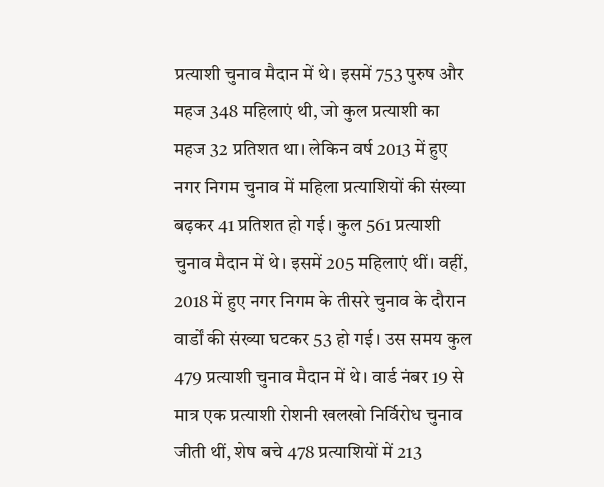प्रत्याशी चुनाव मैदान में थे। इसमें 753 पुरुष और महज 348 महिलाएं थी, जो कुल प्रत्याशी का महज 32 प्रतिशत था। लेकिन वर्ष 2013 में हुए नगर निगम चुनाव में महिला प्रत्याशियों की संख्या बढ़कर 41 प्रतिशत हो गई। कुल 561 प्रत्याशी चुनाव मैदान में थे। इसमें 205 महिलाएं थीं। वहीं, 2018 में हुए नगर निगम के तीसरे चुनाव के दौरान वार्डों की संख्या घटकर 53 हो गई। उस समय कुल 479 प्रत्याशी चुनाव मैदान में थे। वार्ड नंबर 19 से मात्र एक प्रत्याशी रोशनी खलखो निर्विरोध चुनाव जीती थीं, शेष बचे 478 प्रत्याशियों में 213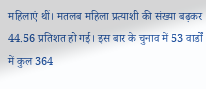महिलाएं थीं। मतलब महिला प्रत्याशी की संख्या बढ़कर 44.56 प्रतिशत हो गई। इस बार के चुनाव में 53 वार्डों में कुल 364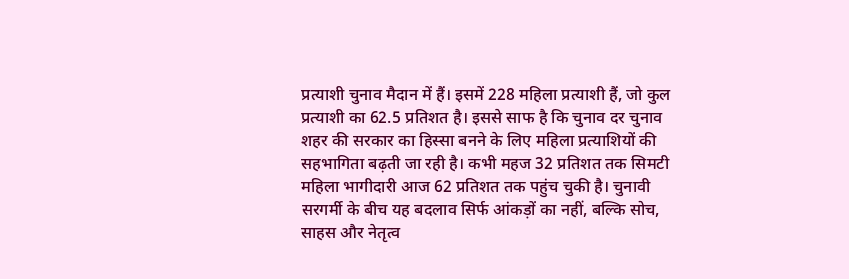प्रत्याशी चुनाव मैदान में हैं। इसमें 228 महिला प्रत्याशी हैं, जो कुल प्रत्याशी का 62.5 प्रतिशत है। इससे साफ है कि चुनाव दर चुनाव शहर की सरकार का हिस्सा बनने के लिए महिला प्रत्याशियों की सहभागिता बढ़ती जा रही है। कभी महज 32 प्रतिशत तक सिमटी महिला भागीदारी आज 62 प्रतिशत तक पहुंच चुकी है। चुनावी सरगर्मी के बीच यह बदलाव सिर्फ आंकड़ों का नहीं, बल्कि सोच, साहस और नेतृत्व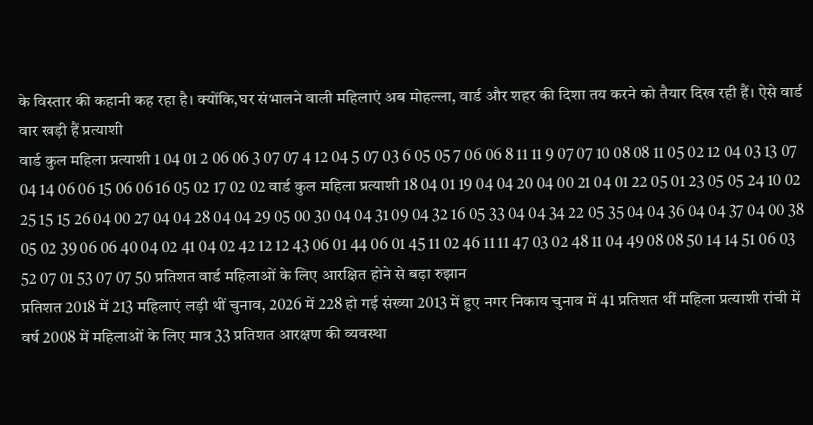के विस्तार की कहानी कह रहा है। क्योंकि,घर संभालने वाली महिलाएं अब मोहल्ला, वार्ड और शहर की दिशा तय करने को तैयार दिख रही हैं। ऐसे वार्ड वार खड़ी हैं प्रत्याशी
वार्ड कुल महिला प्रत्याशी 1 04 01 2 06 06 3 07 07 4 12 04 5 07 03 6 05 05 7 06 06 8 11 11 9 07 07 10 08 08 11 05 02 12 04 03 13 07 04 14 06 06 15 06 06 16 05 02 17 02 02 वार्ड कुल महिला प्रत्याशी 18 04 01 19 04 04 20 04 00 21 04 01 22 05 01 23 05 05 24 10 02 25 15 15 26 04 00 27 04 04 28 04 04 29 05 00 30 04 04 31 09 04 32 16 05 33 04 04 34 22 05 35 04 04 36 04 04 37 04 00 38 05 02 39 06 06 40 04 02 41 04 02 42 12 12 43 06 01 44 06 01 45 11 02 46 11 11 47 03 02 48 11 04 49 08 08 50 14 14 51 06 03 52 07 01 53 07 07 50 प्रतिशत वार्ड महिलाओं के लिए आरक्षित होने से बढ़ा रुझान
प्रतिशत 2018 में 213 महिलाएं लड़ी थीं चुनाव, 2026 में 228 हो गई संख्या 2013 में हुए नगर निकाय चुनाव में 41 प्रतिशत थीं महिला प्रत्याशी रांची में वर्ष 2008 में महिलाओं के लिए मात्र 33 प्रतिशत आरक्षण की व्यवस्था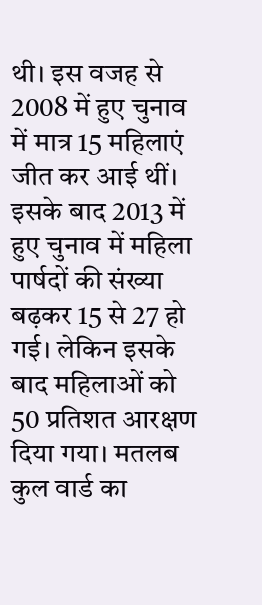थी। इस वजह से 2008 में हुए चुनाव में मात्र 15 महिलाएं जीत कर आई थीं। इसके बाद 2013 में हुए चुनाव में महिला पार्षदों की संख्या बढ़कर 15 से 27 हो गई। लेकिन इसके बाद महिलाओं को 50 प्रतिशत आरक्षण दिया गया। मतलब कुल वार्ड का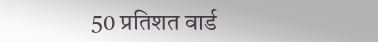50 प्रतिशत वार्ड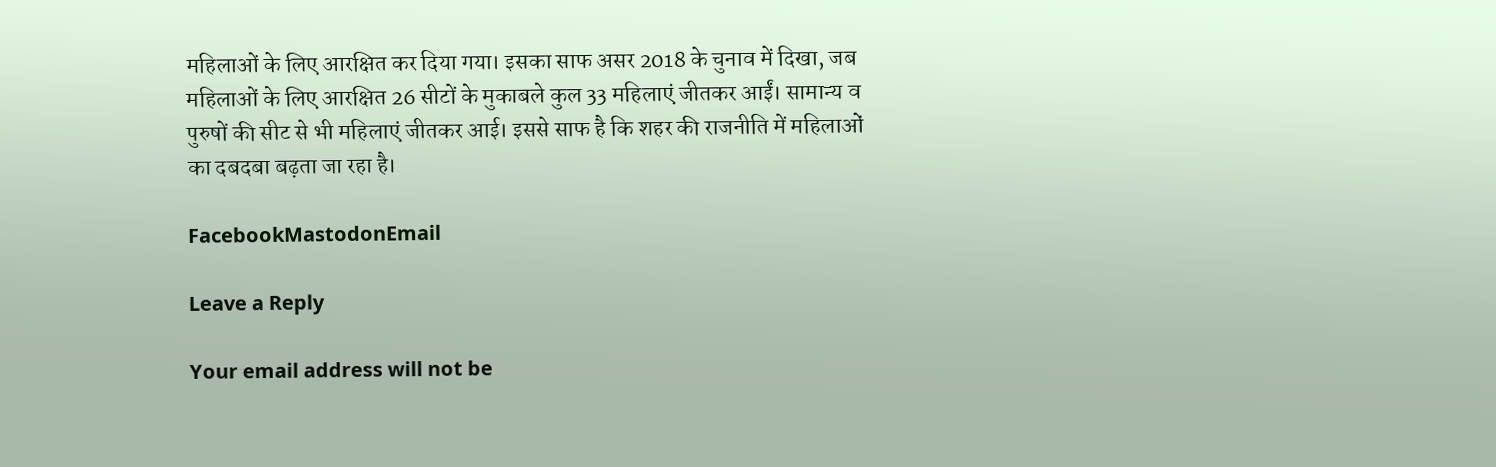महिलाओं के लिए आरक्षित कर दिया गया। इसका साफ असर 2018 के चुनाव में दिखा, जब महिलाओं के लिए आरक्षित 26 सीटों के मुकाबले कुल 33 महिलाएं जीतकर आईं। सामान्य व पुरुषों की सीट से भी महिलाएं जीतकर आई। इससे साफ है कि शहर की राजनीति में महिलाओं का दबदबा बढ़ता जा रहा है।

FacebookMastodonEmail

Leave a Reply

Your email address will not be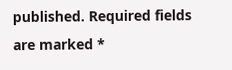published. Required fields are marked *